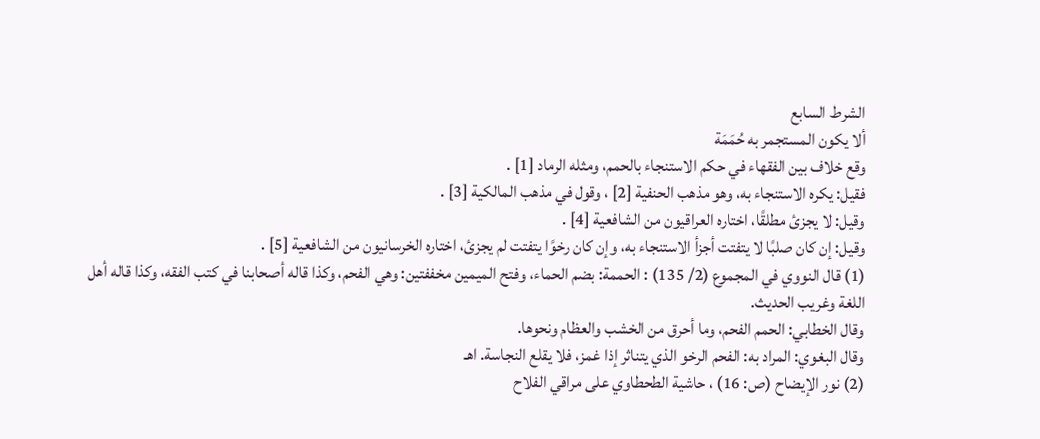الشرط السابع
ألا يكون المستجمر به حُمَمَة
وقع خلاف بين الفقهاء في حكم الاستنجاء بالحمم، ومثله الرماد [1] .
فقيل: يكره الاستنجاء به، وهو مذهب الحنفية [2] ، وقول في مذهب المالكية [3] .
وقيل: لا يجزئ مطلقًا، اختاره العراقيون من الشافعية [4] .
وقيل: إن كان صلبًا لا يتفتت أجزأ الاستنجاء به، وإن كان رخوًا يتفتت لم يجزئ، اختاره الخرسانيون من الشافعية [5] .
(1) قال النووي في المجموع (2/ 135) : الحممة: بضم الحماء، وفتح الميمين مخففتين: وهي الفحم، وكذا قاله أصحابنا في كتب الفقه، وكذا قاله أهل اللغة وغريب الحديث.
وقال الخطابي: الحمم الفحم، وما أحرق من الخشب والعظام ونحوها.
وقال البغوي: المراد به: الفحم الرخو الذي يتناثر إذا غمز، فلا يقلع النجاسة. اهـ
(2) نور الإيضاح (ص: 16) ، حاشية الطحطاوي على مراقي الفلاح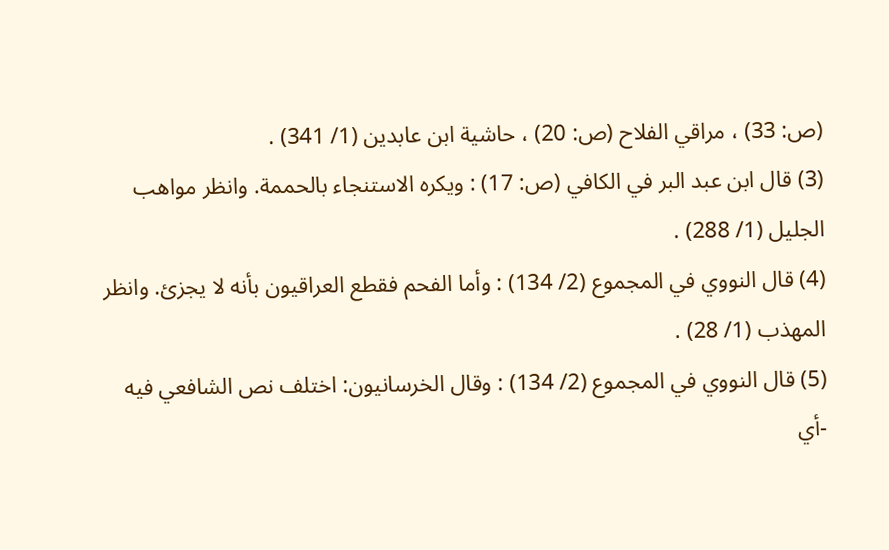(ص: 33) ، مراقي الفلاح (ص: 20) ، حاشية ابن عابدين (1/ 341) .
(3) قال ابن عبد البر في الكافي (ص: 17) : ويكره الاستنجاء بالحممة. وانظر مواهب الجليل (1/ 288) .
(4) قال النووي في المجموع (2/ 134) : وأما الفحم فقطع العراقيون بأنه لا يجزئ. وانظر المهذب (1/ 28) .
(5) قال النووي في المجموع (2/ 134) : وقال الخرسانيون: اختلف نص الشافعي فيه -أي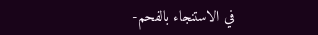في الاستنجاء بالفحم-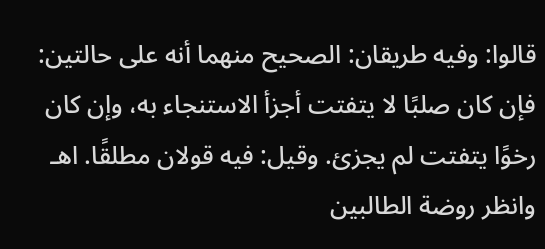قالوا: وفيه طريقان: الصحيح منهما أنه على حالتين: فإن كان صلبًا لا يتفتت أجزأ الاستنجاء به، وإن كان رخوًا يتفتت لم يجزئ. وقيل: فيه قولان مطلقًا. اهـ وانظر روضة الطالبين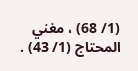(1/ 68) ، مغني المحتاج (1/ 43) .